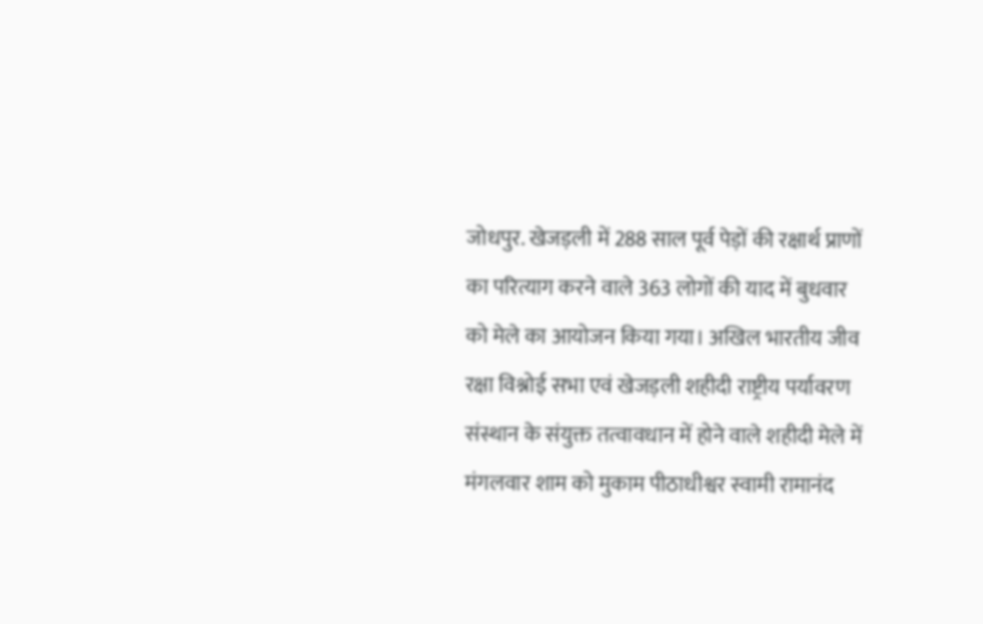जोधपुर. खेजड़ली में 288 साल पूर्व पेड़ों की रक्षार्थ प्राणों का परित्याग करने वाले 363 लोगों की याद में बुधवार को मेले का आयोजन किया गया। अखिल भारतीय जीव रक्षा विश्नोई सभा एवं खेजड़ली शहीदी राष्ट्रीय पर्यावरण संस्थान के संयुक्त तत्वावधान में होने वाले शहीदी मेले में मंगलवार शाम को मुकाम पीठाधीश्वर स्वामी रामानंद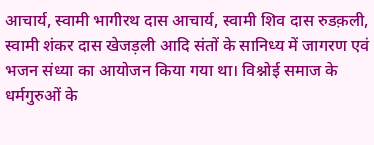आचार्य, स्वामी भागीरथ दास आचार्य, स्वामी शिव दास रुडक़ली, स्वामी शंकर दास खेजड़ली आदि संतों के सानिध्य में जागरण एवं भजन संध्या का आयोजन किया गया था। विश्नोई समाज के धर्मगुरुओं के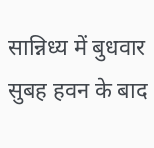सान्निध्य में बुधवार सुबह हवन के बाद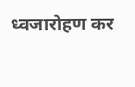ध्वजारोहण कर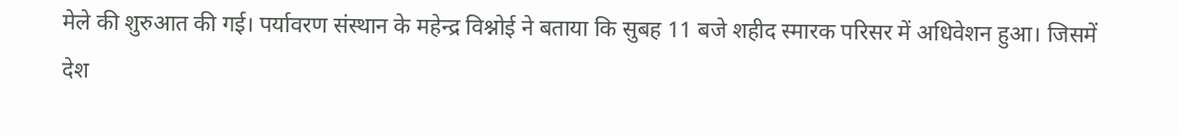मेले की शुरुआत की गई। पर्यावरण संस्थान के महेन्द्र विश्नोई ने बताया कि सुबह 11 बजे शहीद स्मारक परिसर में अधिवेशन हुआ। जिसमें देश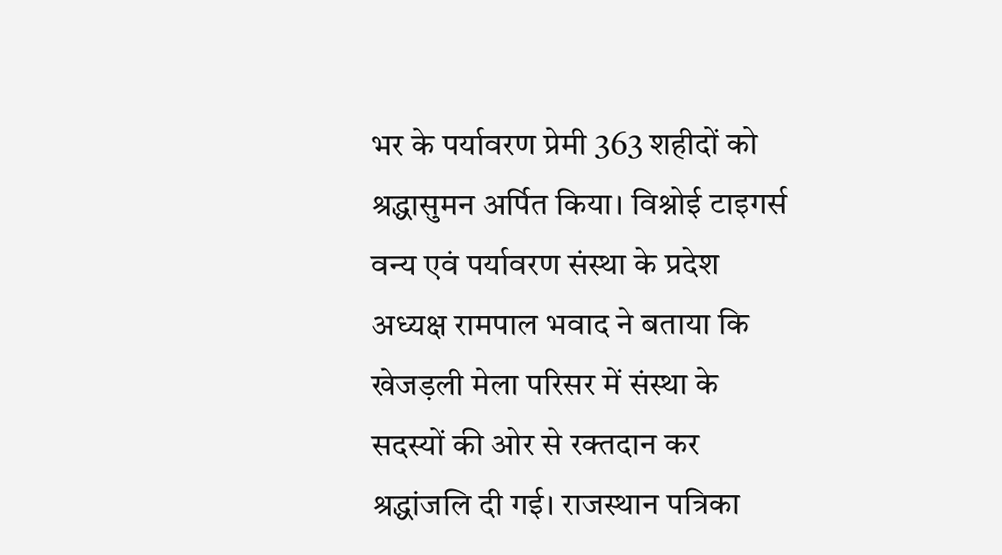भर के पर्यावरण प्रेमी 363 शहीदों को श्रद्धासुमन अर्पित किया। विश्नोई टाइगर्स वन्य एवं पर्यावरण संस्था के प्रदेश अध्यक्ष रामपाल भवाद ने बताया कि खेजड़ली मेला परिसर में संस्था के सदस्यों की ओर से रक्तदान कर श्रद्धांजलि दी गई। राजस्थान पत्रिका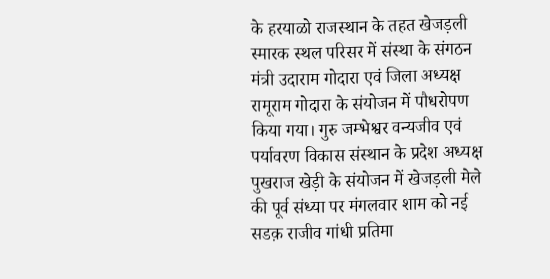के हरयाळो राजस्थान के तहत खेजड़ली स्मारक स्थल परिसर में संस्था के संगठन मंत्री उदाराम गोदारा एवं जिला अध्यक्ष रामूराम गोदारा के संयोजन में पौधरोपण किया गया। गुरु जम्भेश्वर वन्यजीव एवं पर्यावरण विकास संस्थान के प्रदेश अध्यक्ष पुखराज खेड़ी के संयोजन में खेजड़ली मेले की पूर्व संध्या पर मंगलवार शाम को नई सडक़ राजीव गांधी प्रतिमा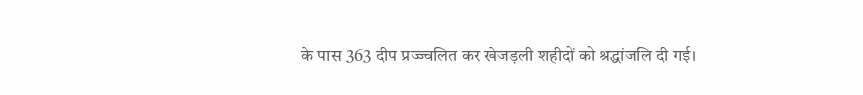के पास 363 दीप प्रज्ज्वलित कर खेजड़ली शहीदों को श्रद्धांजलि दी गई।